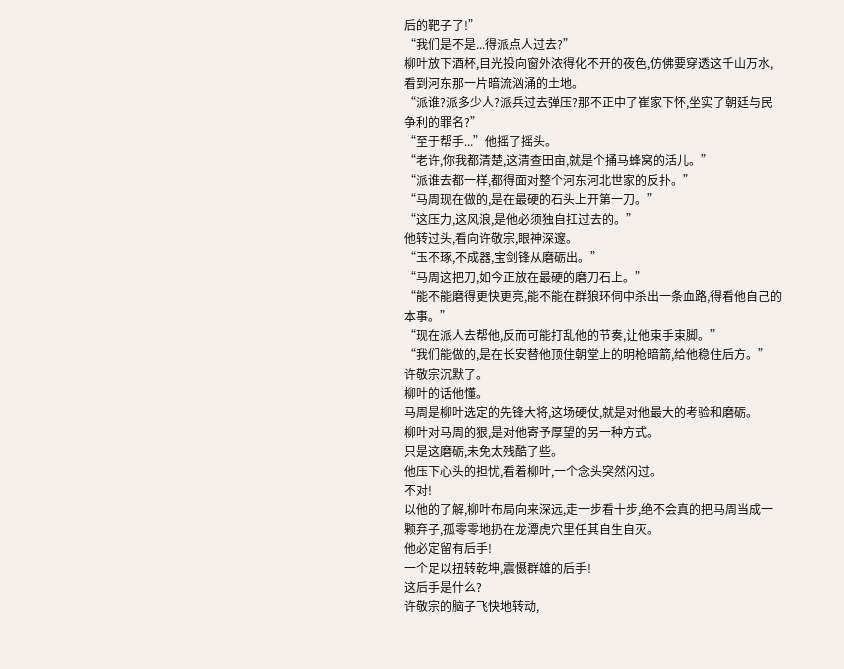后的靶子了!”
“我们是不是...得派点人过去?”
柳叶放下酒杯,目光投向窗外浓得化不开的夜色,仿佛要穿透这千山万水,看到河东那一片暗流汹涌的土地。
“派谁?派多少人?派兵过去弹压?那不正中了崔家下怀,坐实了朝廷与民争利的罪名?”
“至于帮手...”他摇了摇头。
“老许,你我都清楚,这清查田亩,就是个捅马蜂窝的活儿。”
“派谁去都一样,都得面对整个河东河北世家的反扑。”
“马周现在做的,是在最硬的石头上开第一刀。”
“这压力,这风浪,是他必须独自扛过去的。”
他转过头,看向许敬宗,眼神深邃。
“玉不琢,不成器,宝剑锋从磨砺出。”
“马周这把刀,如今正放在最硬的磨刀石上。”
“能不能磨得更快更亮,能不能在群狼环伺中杀出一条血路,得看他自己的本事。”
“现在派人去帮他,反而可能打乱他的节奏,让他束手束脚。”
“我们能做的,是在长安替他顶住朝堂上的明枪暗箭,给他稳住后方。”
许敬宗沉默了。
柳叶的话他懂。
马周是柳叶选定的先锋大将,这场硬仗,就是对他最大的考验和磨砺。
柳叶对马周的狠,是对他寄予厚望的另一种方式。
只是这磨砺,未免太残酷了些。
他压下心头的担忧,看着柳叶,一个念头突然闪过。
不对!
以他的了解,柳叶布局向来深远,走一步看十步,绝不会真的把马周当成一颗弃子,孤零零地扔在龙潭虎穴里任其自生自灭。
他必定留有后手!
一个足以扭转乾坤,震慑群雄的后手!
这后手是什么?
许敬宗的脑子飞快地转动,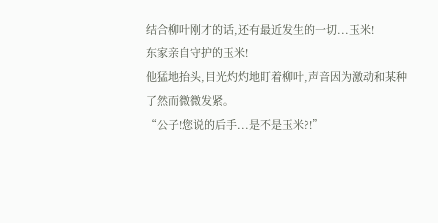结合柳叶刚才的话,还有最近发生的一切...玉米!
东家亲自守护的玉米!
他猛地抬头,目光灼灼地盯着柳叶,声音因为激动和某种了然而微微发紧。
“公子!您说的后手...是不是玉米?!”